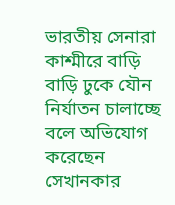ভারতীয় সেনারা কাশ্মীরে বাড়ি বাড়ি ঢুকে যৌন নির্যাতন চালাচ্ছে বলে অভিযোগ করেছেন সেখানকার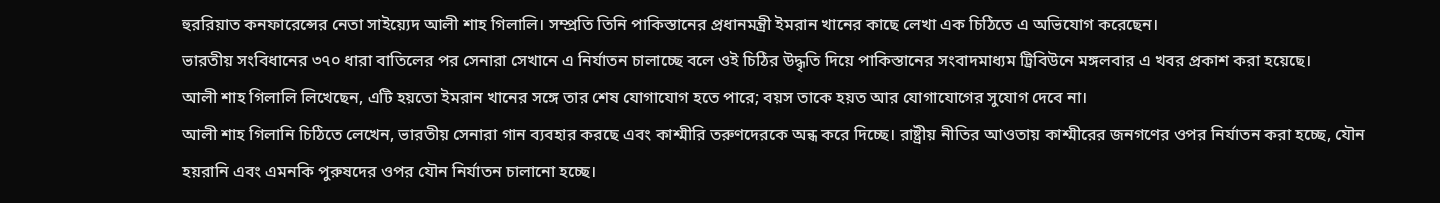হুররিয়াত কনফারেন্সের নেতা সাইয়্যেদ আলী শাহ গিলালি। সম্প্রতি তিনি পাকিস্তানের প্রধানমন্ত্রী ইমরান খানের কাছে লেখা এক চিঠিতে এ অভিযোগ করেছেন।
ভারতীয় সংবিধানের ৩৭০ ধারা বাতিলের পর সেনারা সেখানে এ নির্যাতন চালাচ্ছে বলে ওই চিঠির উদ্ধৃতি দিয়ে পাকিস্তানের সংবাদমাধ্যম ট্রিবিউনে মঙ্গলবার এ খবর প্রকাশ করা হয়েছে।
আলী শাহ গিলালি লিখেছেন, এটি হয়তো ইমরান খানের সঙ্গে তার শেষ যোগাযোগ হতে পারে; বয়স তাকে হয়ত আর যোগাযোগের সুযোগ দেবে না।
আলী শাহ গিলানি চিঠিতে লেখেন, ভারতীয় সেনারা গান ব্যবহার করছে এবং কাশ্মীরি তরুণদেরকে অন্ধ করে দিচ্ছে। রাষ্ট্রীয় নীতির আওতায় কাশ্মীরের জনগণের ওপর নির্যাতন করা হচ্ছে, যৌন হয়রানি এবং এমনকি পুরুষদের ওপর যৌন নির্যাতন চালানো হচ্ছে।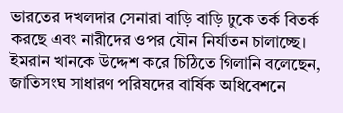ভারতের দখলদার সেনারা বাড়ি বাড়ি ঢুকে তর্ক বিতর্ক করছে এবং নারীদের ওপর যৌন নির্যাতন চালাচ্ছে।
ইমরান খানকে উদ্দেশ করে চিঠিতে গিলানি বলেছেন, জাতিসংঘ সাধারণ পরিষদের বার্ষিক অধিবেশনে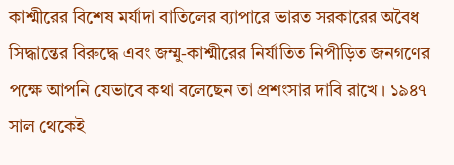কাশ্মীরের বিশেষ মর্যাদা বাতিলের ব্যাপারে ভারত সরকারের অবৈধ সিদ্ধান্তের বিরুদ্ধে এবং জম্মু-কাশ্মীরের নির্যাতিত নিপীড়িত জনগণের পক্ষে আপনি যেভাবে কথা বলেছেন তা প্রশংসার দাবি রাখে। ১৯৪৭ সাল থেকেই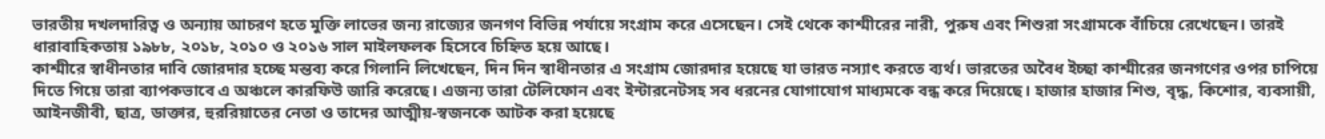ভারতীয় দখলদারিত্ব ও অন্যায় আচরণ হতে মুক্তি লাভের জন্য রাজ্যের জনগণ বিভিন্ন পর্যায়ে সংগ্রাম করে এসেছেন। সেই থেকে কাশ্মীরের নারী, পুরুষ এবং শিশুরা সংগ্রামকে বাঁচিয়ে রেখেছেন। তারই ধারাবাহিকতায় ১৯৮৮, ২০১৮, ২০১০ ও ২০১৬ সাল মাইলফলক হিসেবে চিহ্নিত হয়ে আছে।
কাশ্মীরে স্বাধীনতার দাবি জোরদার হচ্ছে মন্তব্য করে গিলানি লিখেছেন, দিন দিন স্বাধীনতার এ সংগ্রাম জোরদার হয়েছে যা ভারত নস্যাৎ করতে ব্যর্থ। ভারতের অবৈধ ইচ্ছা কাশ্মীরের জনগণের ওপর চাপিয়ে দিতে গিয়ে তারা ব্যাপকভাবে এ অঞ্চলে কারফিউ জারি করেছে। এজন্য তারা টেলিফোন এবং ইন্টারনেটসহ সব ধরনের যোগাযোগ মাধ্যমকে বন্ধ করে দিয়েছে। হাজার হাজার শিশু, বৃদ্ধ, কিশোর, ব্যবসায়ী, আইনজীবী, ছাত্র, ডাক্তার, হুররিয়াতের নেতা ও তাদের আত্মীয়-স্বজনকে আটক করা হয়েছে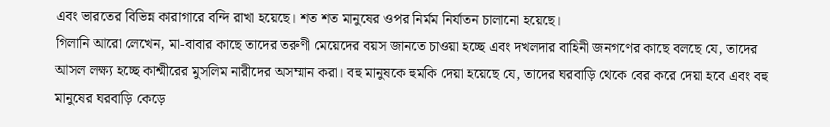এবং ভারতের বিভিন্ন কারাগারে বন্দি রাখা হয়েছে। শত শত মানুষের ওপর নির্মম নির্যাতন চালানো হয়েছে।
গিলানি আরো লেখেন, মা-বাবার কাছে তাদের তরুণী মেয়েদের বয়স জানতে চাওয়া হচ্ছে এবং দখলদার বাহিনী জনগণের কাছে বলছে যে, তাদের আসল লক্ষ্য হচ্ছে কাশ্মীরের মুসলিম নারীদের অসম্মান করা। বহু মানুষকে হুমকি দেয়া হয়েছে যে, তাদের ঘরবাড়ি থেকে বের করে দেয়া হবে এবং বহু মানুষের ঘরবাড়ি কেড়ে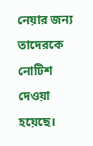নেয়ার জন্য তাদেরকে নোটিশ দেওয়া হয়েছে।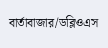বার্তাবাজার/ডব্লিওএস